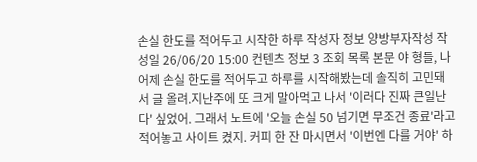손실 한도를 적어두고 시작한 하루 작성자 정보 양방부자작성 작성일 26/06/20 15:00 컨텐츠 정보 3 조회 목록 본문 야 형들, 나 어제 손실 한도를 적어두고 하루를 시작해봤는데 솔직히 고민돼서 글 올려.지난주에 또 크게 말아먹고 나서 '이러다 진짜 큰일난다' 싶었어. 그래서 노트에 '오늘 손실 50 넘기면 무조건 종료'라고 적어놓고 사이트 켰지. 커피 한 잔 마시면서 '이번엔 다를 거야' 하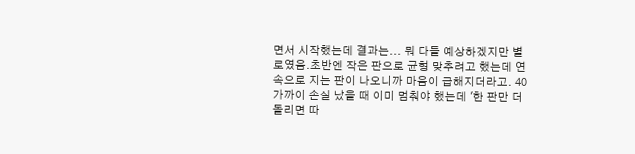면서 시작했는데 결과는... 뭐 다들 예상하겠지만 별로였음.초반엔 작은 판으로 균형 맞추려고 했는데 연속으로 지는 판이 나오니까 마음이 급해지더라고. 40 가까이 손실 났을 때 이미 멈춰야 했는데 '한 판만 더 돌리면 따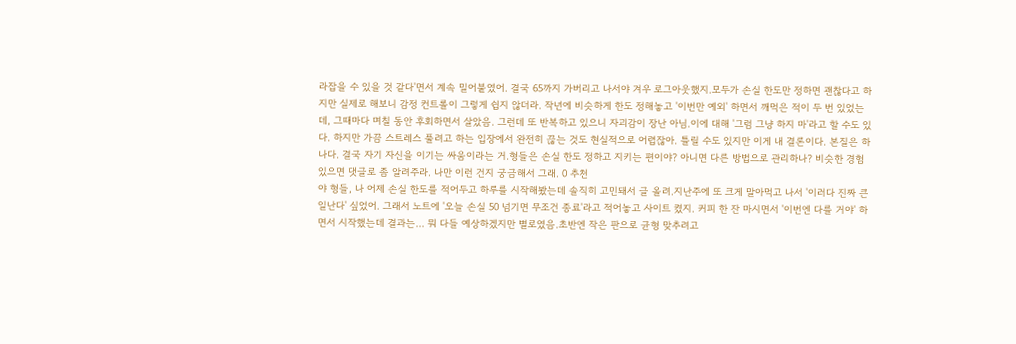라잡을 수 있을 것 같다'면서 계속 밀어붙였어. 결국 65까지 가버리고 나서야 겨우 로그아웃했지.모두가 손실 한도만 정하면 괜찮다고 하지만 실제로 해보니 감정 컨트롤이 그렇게 쉽지 않더라. 작년에 비슷하게 한도 정해놓고 '이번만 예외' 하면서 깨먹은 적이 두 번 있었는데, 그때마다 며칠 동안 후회하면서 살았음. 그런데 또 반복하고 있으니 자괴감이 장난 아님.이에 대해 '그럼 그냥 하지 마'라고 할 수도 있다. 하지만 가끔 스트레스 풀려고 하는 입장에서 완전히 끊는 것도 현실적으로 어렵잖아. 틀릴 수도 있지만 이게 내 결론이다. 본질은 하나다. 결국 자기 자신을 이기는 싸움이라는 거.형들은 손실 한도 정하고 지키는 편이야? 아니면 다른 방법으로 관리하나? 비슷한 경험 있으면 댓글로 좀 알려주라. 나만 이런 건지 궁금해서 그래. 0 추천
야 형들, 나 어제 손실 한도를 적어두고 하루를 시작해봤는데 솔직히 고민돼서 글 올려.지난주에 또 크게 말아먹고 나서 '이러다 진짜 큰일난다' 싶었어. 그래서 노트에 '오늘 손실 50 넘기면 무조건 종료'라고 적어놓고 사이트 켰지. 커피 한 잔 마시면서 '이번엔 다를 거야' 하면서 시작했는데 결과는... 뭐 다들 예상하겠지만 별로였음.초반엔 작은 판으로 균형 맞추려고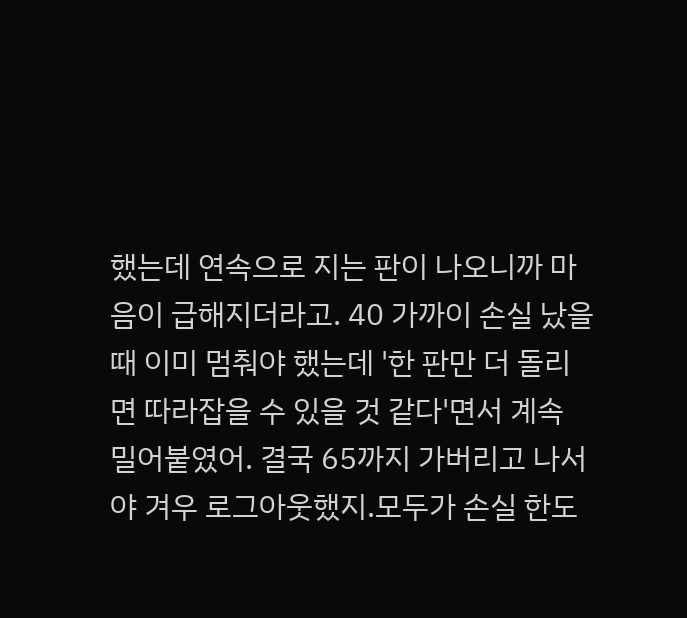했는데 연속으로 지는 판이 나오니까 마음이 급해지더라고. 40 가까이 손실 났을 때 이미 멈춰야 했는데 '한 판만 더 돌리면 따라잡을 수 있을 것 같다'면서 계속 밀어붙였어. 결국 65까지 가버리고 나서야 겨우 로그아웃했지.모두가 손실 한도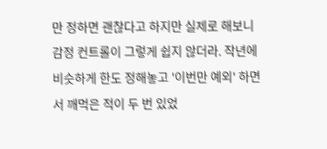만 정하면 괜찮다고 하지만 실제로 해보니 감정 컨트롤이 그렇게 쉽지 않더라. 작년에 비슷하게 한도 정해놓고 '이번만 예외' 하면서 깨먹은 적이 두 번 있었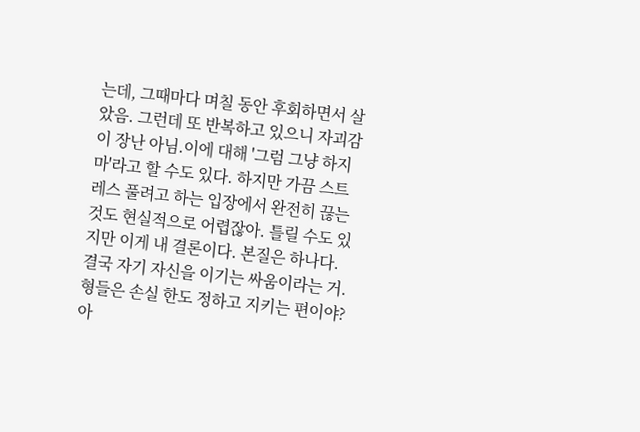는데, 그때마다 며칠 동안 후회하면서 살았음. 그런데 또 반복하고 있으니 자괴감이 장난 아님.이에 대해 '그럼 그냥 하지 마'라고 할 수도 있다. 하지만 가끔 스트레스 풀려고 하는 입장에서 완전히 끊는 것도 현실적으로 어렵잖아. 틀릴 수도 있지만 이게 내 결론이다. 본질은 하나다. 결국 자기 자신을 이기는 싸움이라는 거.형들은 손실 한도 정하고 지키는 편이야? 아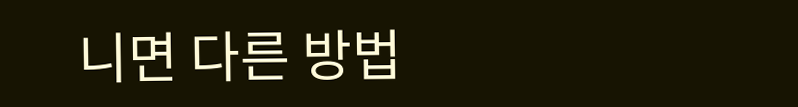니면 다른 방법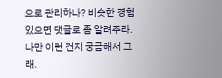으로 관리하나? 비슷한 경험 있으면 댓글로 좀 알려주라. 나만 이런 건지 궁금해서 그래.